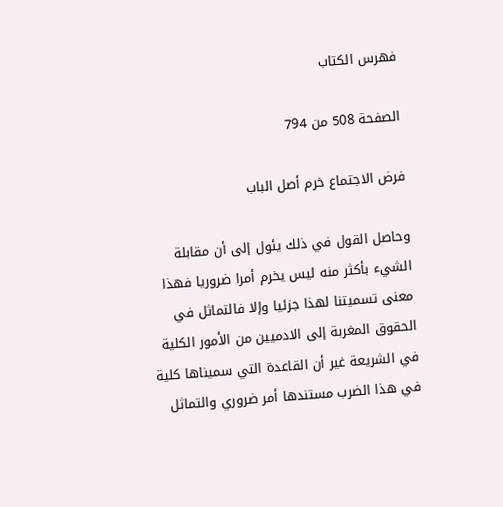فهرس الكتاب

الصفحة 508 من 794

فرض الاجتماع خرم أصل الباب

وحاصل القول في ذلك يئول إلى أن مقابلة الشيء بأكثر منه ليس يخرم أمرا ضروريا فهذا معنى تسميتنا لهذا جزئيا وإلا فالتماثل في الحقوق المغربة إلى الادميين من الأمور الكلية في الشريعة غير أن القاعدة التي سميناها كلية في هذا الضرب مستندها أمر ضروري والتماثل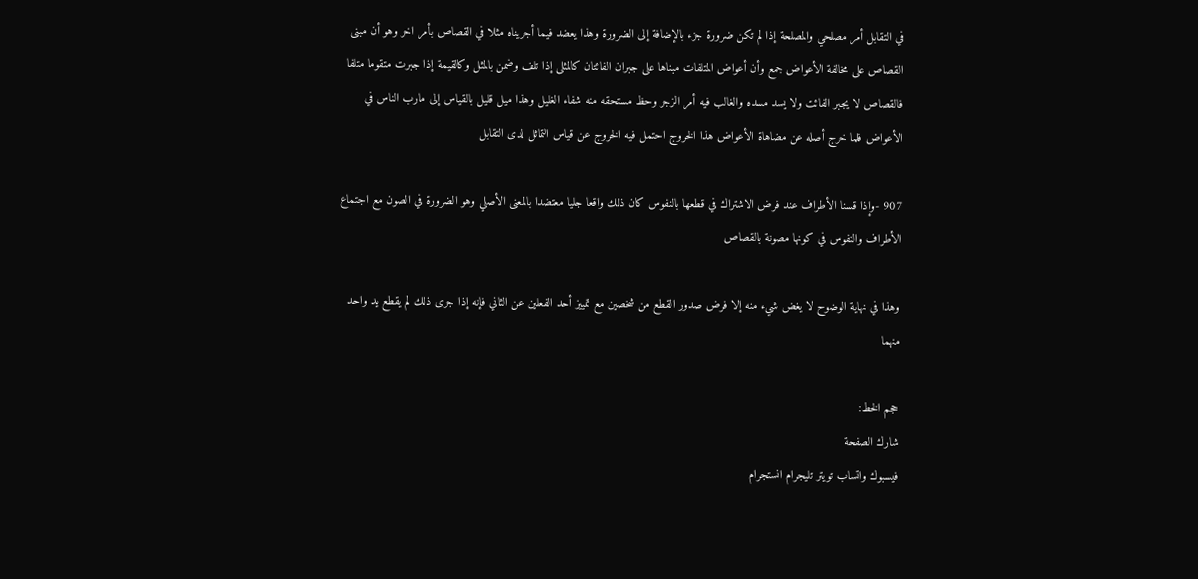في التقابل أمر مصلحي والمصلحة إذا لم تكن ضرورة جزء بالإضافة إلى الضرورة وهذا يعضد فيما أجريناه مثلا في القصاص بأمر اخر وهو أن مبنى القصاص على مخالفة الأعواض جمع وأن أعواض المتلفات مبناها على جبران الفائتان كالمثلى إذا تلف وضمن بالمثل وكالقيمة إذا جبرت متقوما متلفا فالقصاص لا يجبر الفائت ولا يسد مسده والغالب فيه أمر الزجر وحظ مستحقه منه شفاء الغليل وهذا ميل قليل بالقياس إلى مارب الناس في الأعواض فلما خرج أصله عن مضاهاة الأعواض هذا الخروج احتمل فيه الخروج عن قياس التماثل لدى التقابل

907 -وإذا قسنا الأطراف عند فرض الاشتراك في قطعها بالنفوس كان ذلك واقعا جليا معتضدا بالمعنى الأصلي وهو الضرورة في الصون مع اجتماع الأطراف والنفوس في كونها مصونة بالقصاص

وهذا في نهاية الوضوح لا يغض شيء منه إلا فرض صدور القطع من شخصين مع تمييز أحد الفعلين عن الثاني فإنه إذا جرى ذلك لم يقطع يد واحد منهما

حجم الخط:
شارك الصفحة
فيسبوك واتساب تويتر تليجرام انستجرام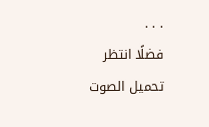. . .
فضلًا انتظر تحميل الصوت